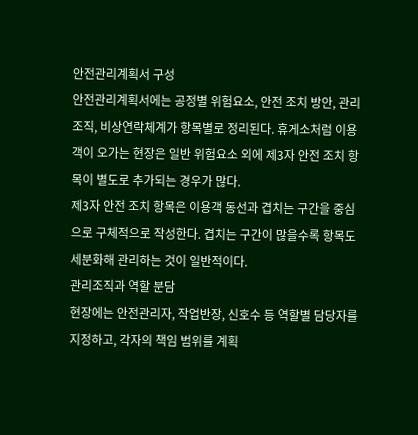안전관리계획서 구성
안전관리계획서에는 공정별 위험요소, 안전 조치 방안, 관리조직, 비상연락체계가 항목별로 정리된다. 휴게소처럼 이용객이 오가는 현장은 일반 위험요소 외에 제3자 안전 조치 항목이 별도로 추가되는 경우가 많다.
제3자 안전 조치 항목은 이용객 동선과 겹치는 구간을 중심으로 구체적으로 작성한다. 겹치는 구간이 많을수록 항목도 세분화해 관리하는 것이 일반적이다.
관리조직과 역할 분담
현장에는 안전관리자, 작업반장, 신호수 등 역할별 담당자를 지정하고, 각자의 책임 범위를 계획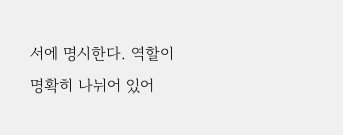서에 명시한다. 역할이 명확히 나뉘어 있어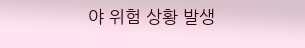야 위험 상황 발생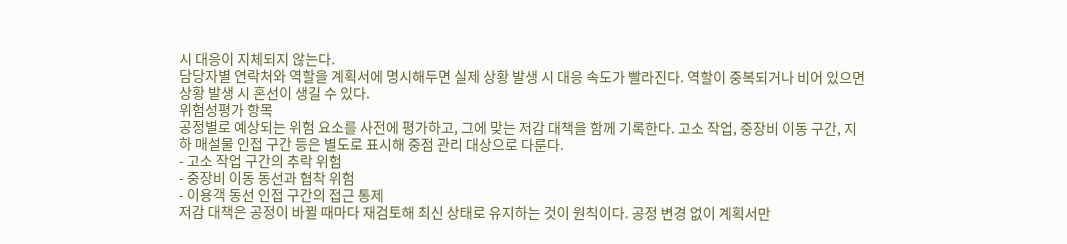시 대응이 지체되지 않는다.
담당자별 연락처와 역할을 계획서에 명시해두면 실제 상황 발생 시 대응 속도가 빨라진다. 역할이 중복되거나 비어 있으면 상황 발생 시 혼선이 생길 수 있다.
위험성평가 항목
공정별로 예상되는 위험 요소를 사전에 평가하고, 그에 맞는 저감 대책을 함께 기록한다. 고소 작업, 중장비 이동 구간, 지하 매설물 인접 구간 등은 별도로 표시해 중점 관리 대상으로 다룬다.
- 고소 작업 구간의 추락 위험
- 중장비 이동 동선과 협착 위험
- 이용객 동선 인접 구간의 접근 통제
저감 대책은 공정이 바뀔 때마다 재검토해 최신 상태로 유지하는 것이 원칙이다. 공정 변경 없이 계획서만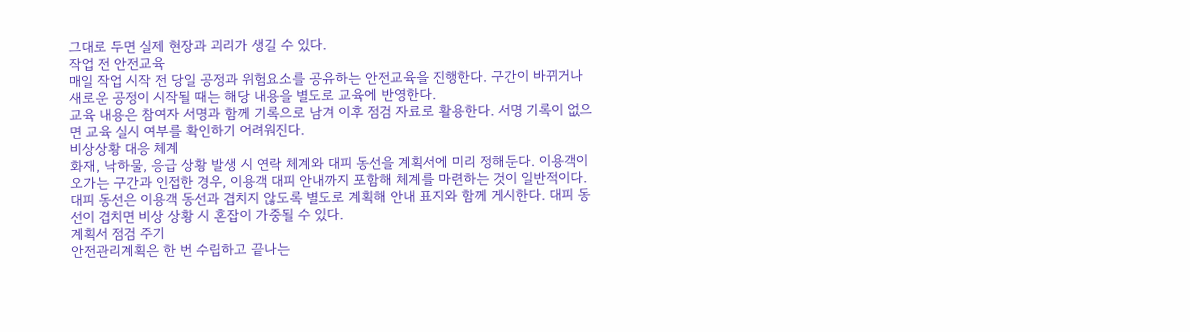그대로 두면 실제 현장과 괴리가 생길 수 있다.
작업 전 안전교육
매일 작업 시작 전 당일 공정과 위험요소를 공유하는 안전교육을 진행한다. 구간이 바뀌거나 새로운 공정이 시작될 때는 해당 내용을 별도로 교육에 반영한다.
교육 내용은 참여자 서명과 함께 기록으로 남겨 이후 점검 자료로 활용한다. 서명 기록이 없으면 교육 실시 여부를 확인하기 어려워진다.
비상상황 대응 체계
화재, 낙하물, 응급 상황 발생 시 연락 체계와 대피 동선을 계획서에 미리 정해둔다. 이용객이 오가는 구간과 인접한 경우, 이용객 대피 안내까지 포함해 체계를 마련하는 것이 일반적이다.
대피 동선은 이용객 동선과 겹치지 않도록 별도로 계획해 안내 표지와 함께 게시한다. 대피 동선이 겹치면 비상 상황 시 혼잡이 가중될 수 있다.
계획서 점검 주기
안전관리계획은 한 번 수립하고 끝나는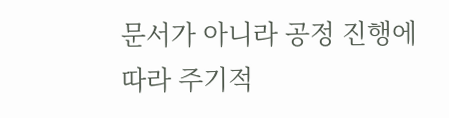문서가 아니라 공정 진행에 따라 주기적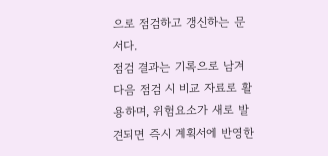으로 점검하고 갱신하는 문서다.
점검 결과는 기록으로 남겨 다음 점검 시 비교 자료로 활용하며, 위험요소가 새로 발견되면 즉시 계획서에 반영한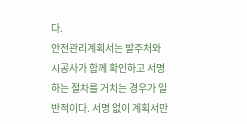다.
안전관리계획서는 발주처와 시공사가 함께 확인하고 서명하는 절차를 거치는 경우가 일반적이다. 서명 없이 계획서만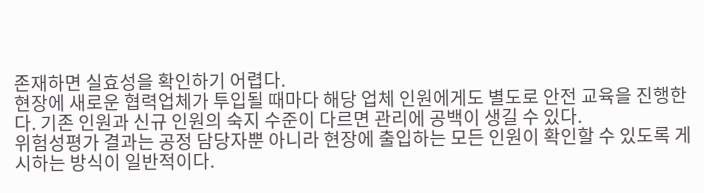존재하면 실효성을 확인하기 어렵다.
현장에 새로운 협력업체가 투입될 때마다 해당 업체 인원에게도 별도로 안전 교육을 진행한다. 기존 인원과 신규 인원의 숙지 수준이 다르면 관리에 공백이 생길 수 있다.
위험성평가 결과는 공정 담당자뿐 아니라 현장에 출입하는 모든 인원이 확인할 수 있도록 게시하는 방식이 일반적이다.